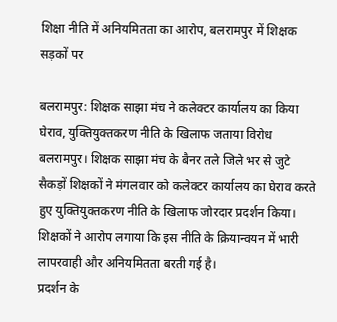शिक्षा नीति में अनियमितता का आरोप, बलरामपुर में शिक्षक सड़कों पर

बलरामपुर: शिक्षक साझा मंच ने कलेक्टर कार्यालय का किया घेराव, युक्तियुक्तकरण नीति के खिलाफ जताया विरोध
बलरामपुर। शिक्षक साझा मंच के बैनर तले जिले भर से जुटे सैकड़ों शिक्षकों ने मंगलवार को कलेक्टर कार्यालय का घेराव करते हुए युक्तियुक्तकरण नीति के खिलाफ जोरदार प्रदर्शन किया। शिक्षकों ने आरोप लगाया कि इस नीति के क्रियान्वयन में भारी लापरवाही और अनियमितता बरती गई है।
प्रदर्शन के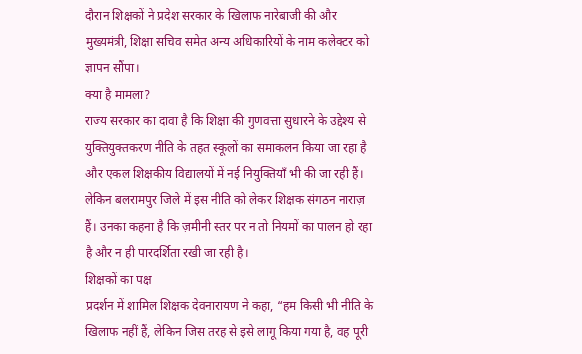दौरान शिक्षकों ने प्रदेश सरकार के खिलाफ नारेबाजी की और मुख्यमंत्री, शिक्षा सचिव समेत अन्य अधिकारियों के नाम कलेक्टर को ज्ञापन सौंपा।
क्या है मामला?
राज्य सरकार का दावा है कि शिक्षा की गुणवत्ता सुधारने के उद्देश्य से युक्तियुक्तकरण नीति के तहत स्कूलों का समाकलन किया जा रहा है और एकल शिक्षकीय विद्यालयों में नई नियुक्तियाँ भी की जा रही हैं। लेकिन बलरामपुर जिले में इस नीति को लेकर शिक्षक संगठन नाराज़ हैं। उनका कहना है कि ज़मीनी स्तर पर न तो नियमों का पालन हो रहा है और न ही पारदर्शिता रखी जा रही है।
शिक्षकों का पक्ष
प्रदर्शन में शामिल शिक्षक देवनारायण ने कहा, “हम किसी भी नीति के खिलाफ नहीं हैं, लेकिन जिस तरह से इसे लागू किया गया है, वह पूरी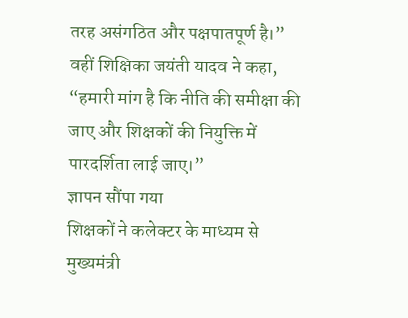तरह असंगठित और पक्षपातपूर्ण है।”
वहीं शिक्षिका जयंती यादव ने कहा, “हमारी मांग है कि नीति की समीक्षा की जाए और शिक्षकों की नियुक्ति में पारदर्शिता लाई जाए।”
ज्ञापन सौंपा गया
शिक्षकों ने कलेक्टर के माध्यम से मुख्यमंत्री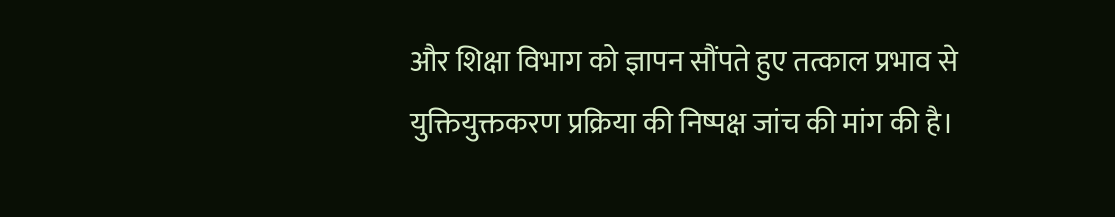और शिक्षा विभाग को ज्ञापन सौंपते हुए तत्काल प्रभाव से युक्तियुक्तकरण प्रक्रिया की निष्पक्ष जांच की मांग की है।